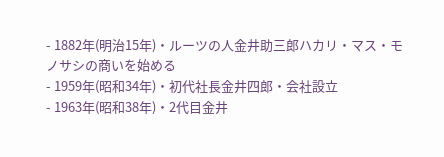- 1882年(明治15年)・ルーツの人金井助三郎ハカリ・マス・モノサシの商いを始める
- 1959年(昭和34年)・初代社長金井四郎・会社設立
- 1963年(昭和38年)・2代目金井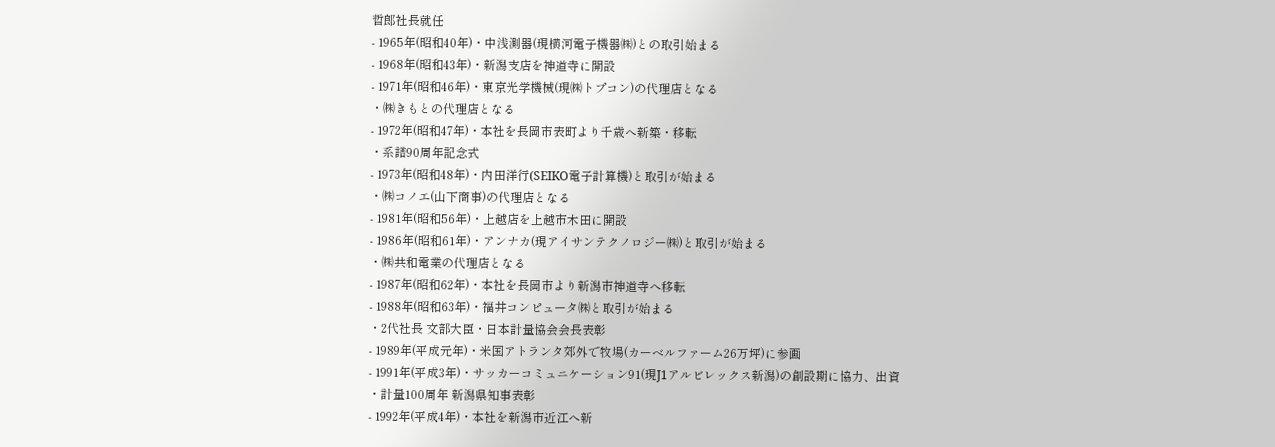哲郎社長就任
- 1965年(昭和40年)・中浅測器(現横河電子機器㈱)との取引始まる
- 1968年(昭和43年)・新潟支店を神道寺に開設
- 1971年(昭和46年)・東京光学機械(現㈱トプコン)の代理店となる
・㈱きもとの代理店となる
- 1972年(昭和47年)・本社を長岡市表町より千歳へ新築・移転
・系譜90周年記念式
- 1973年(昭和48年)・内田洋行(SEIKO電子計算機)と取引が始まる
・㈱コノエ(山下商事)の代理店となる
- 1981年(昭和56年)・上越店を上越市木田に開設
- 1986年(昭和61年)・アンナカ(現アイサンテクノロジー㈱)と取引が始まる
・㈱共和電業の代理店となる
- 1987年(昭和62年)・本社を長岡市より新潟市神道寺へ移転
- 1988年(昭和63年)・福井コンピュータ㈱と取引が始まる
・2代社長 文部大臣・日本計量協会会長表彰
- 1989年(平成元年)・米国アトランタ郊外で牧場(カーベルファーム26万坪)に参画
- 1991年(平成3年)・サッカーコミュニケーション91(現J1アルビレックス新潟)の創設期に協力、出資
・計量100周年 新潟県知事表彰
- 1992年(平成4年)・本社を新潟市近江へ新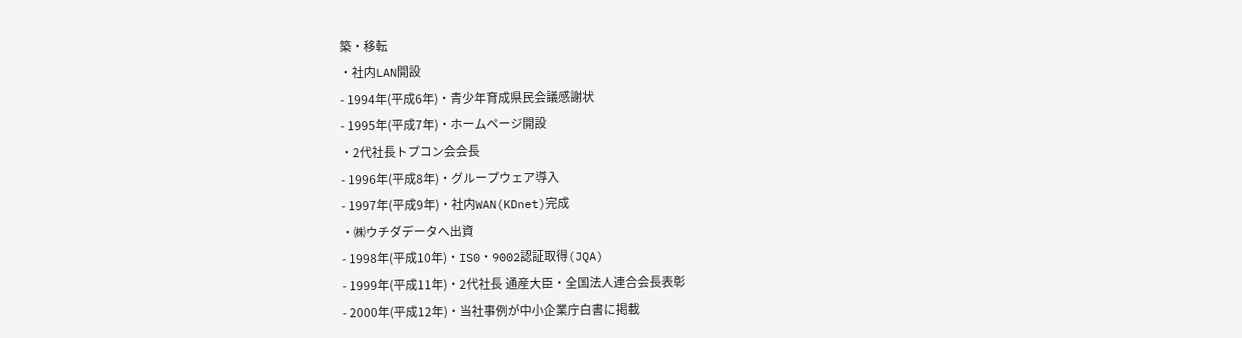築・移転
・社内LAN開設
- 1994年(平成6年)・青少年育成県民会議感謝状
- 1995年(平成7年)・ホームページ開設
・2代社長トプコン会会長
- 1996年(平成8年)・グループウェア導入
- 1997年(平成9年)・社内WAN(KDnet)完成
・㈱ウチダデータへ出資
- 1998年(平成10年)・IS0・9002認証取得(JQA)
- 1999年(平成11年)・2代社長 通産大臣・全国法人連合会長表彰
- 2000年(平成12年)・当社事例が中小企業庁白書に掲載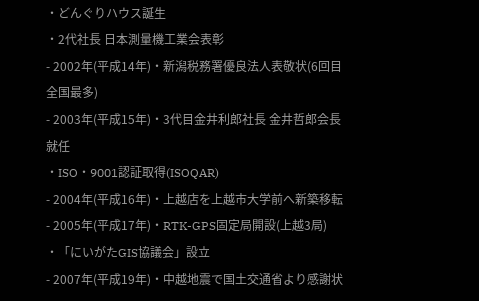・どんぐりハウス誕生
・2代社長 日本測量機工業会表彰
- 2002年(平成14年)・新潟税務署優良法人表敬状(6回目全国最多)
- 2003年(平成15年)・3代目金井利郎社長 金井哲郎会長就任
・ISO・9001認証取得(ISOQAR)
- 2004年(平成16年)・上越店を上越市大学前へ新築移転
- 2005年(平成17年)・RTK-GPS固定局開設(上越3局)
・「にいがたGIS協議会」設立
- 2007年(平成19年)・中越地震で国土交通省より感謝状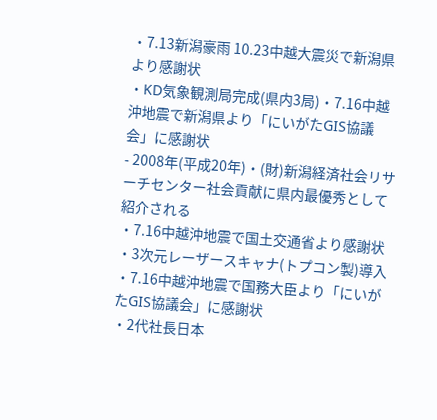・7.13新潟豪雨 10.23中越大震災で新潟県より感謝状
・KD気象観測局完成(県内3局)・7.16中越沖地震で新潟県より「にいがたGIS協議会」に感謝状
- 2008年(平成20年)・(財)新潟経済社会リサーチセンター社会貢献に県内最優秀として紹介される
・7.16中越沖地震で国土交通省より感謝状
・3次元レーザースキャナ(トプコン製)導入
・7.16中越沖地震で国務大臣より「にいがたGIS協議会」に感謝状
・2代社長日本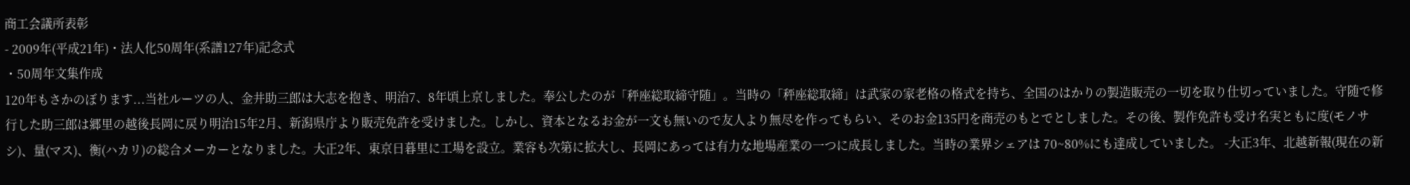商工会議所表彰
- 2009年(平成21年)・法人化50周年(系譜127年)記念式
・50周年文集作成
120年もさかのぼります...当社ルーツの人、金井助三郎は大志を抱き、明治7、8年頃上京しました。奉公したのが「秤座総取締守随」。当時の「秤座総取締」は武家の家老格の格式を持ち、全国のはかりの製造販売の一切を取り仕切っていました。守随で修行した助三郎は郷里の越後長岡に戻り明治15年2月、新潟県庁より販売免許を受けました。しかし、資本となるお金が一文も無いので友人より無尽を作ってもらい、そのお金135円を商売のもとでとしました。その後、製作免許も受け名実ともに度(モノサシ)、量(マス)、衡(ハカリ)の総合メーカーとなりました。大正2年、東京日暮里に工場を設立。業容も次第に拡大し、長岡にあっては有力な地場産業の一つに成長しました。当時の業界シェアは 70~80%にも達成していました。 -大正3年、北越新報(現在の新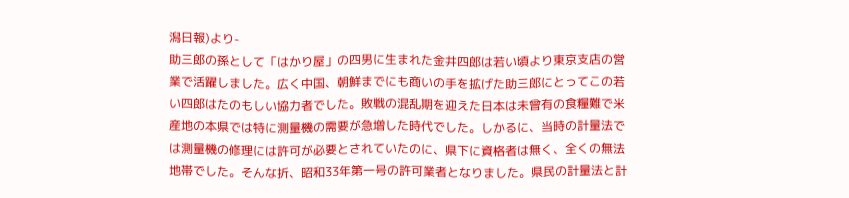潟日報)より-
助三郎の孫として「はかり屋」の四男に生まれた金井四郎は若い頃より東京支店の営業で活躍しました。広く中国、朝鮮までにも商いの手を拡げた助三郎にとってこの若い四郎はたのもしい協力者でした。敗戦の混乱期を迎えた日本は未曾有の食糧難で米産地の本県では特に測量機の需要が急増した時代でした。しかるに、当時の計量法では測量機の修理には許可が必要とされていたのに、県下に資格者は無く、全くの無法地帯でした。そんな折、昭和33年第一号の許可業者となりました。県民の計量法と計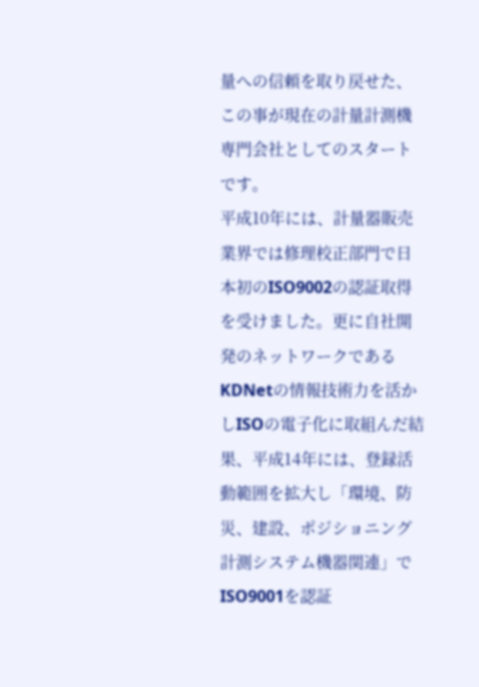量への信頼を取り戻せた、この事が現在の計量計測機専門会社としてのスタートです。
平成10年には、計量器販売業界では修理校正部門で日本初のISO9002の認証取得を受けました。更に自社開発のネットワークであるKDNetの情報技術力を活かしISOの電子化に取組んだ結果、平成14年には、登録活動範囲を拡大し「環境、防災、建設、ポジショニング計測システム機器関連」で ISO9001を認証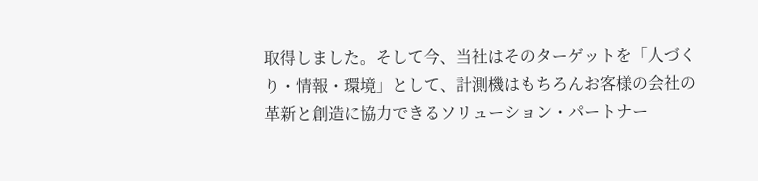取得しました。そして今、当社はそのターゲットを「人づくり・情報・環境」として、計測機はもちろんお客様の会社の革新と創造に協力できるソリューション・パートナー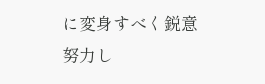に変身すべく鋭意努力し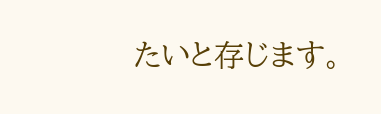たいと存じます。